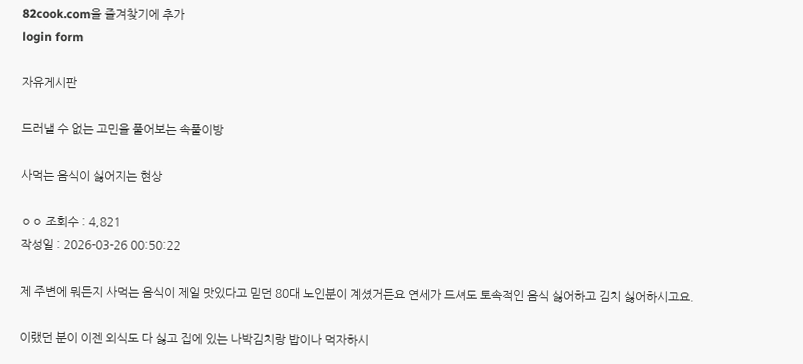82cook.com을 즐겨찾기에 추가
login form

자유게시판

드러낼 수 없는 고민을 풀어보는 속풀이방

사먹는 음식이 싫어지는 현상

ㅇㅇ 조회수 : 4,821
작성일 : 2026-03-26 00:50:22

제 주변에 뭐든지 사먹는 음식이 제일 맛있다고 믿던 80대 노인분이 계셨거든요 연세가 드셔도 토속적인 음식 싫어하고 김치 싫어하시고요.

이랬던 분이 이젠 외식도 다 싫고 집에 있는 나박김치랑 밥이나 먹자하시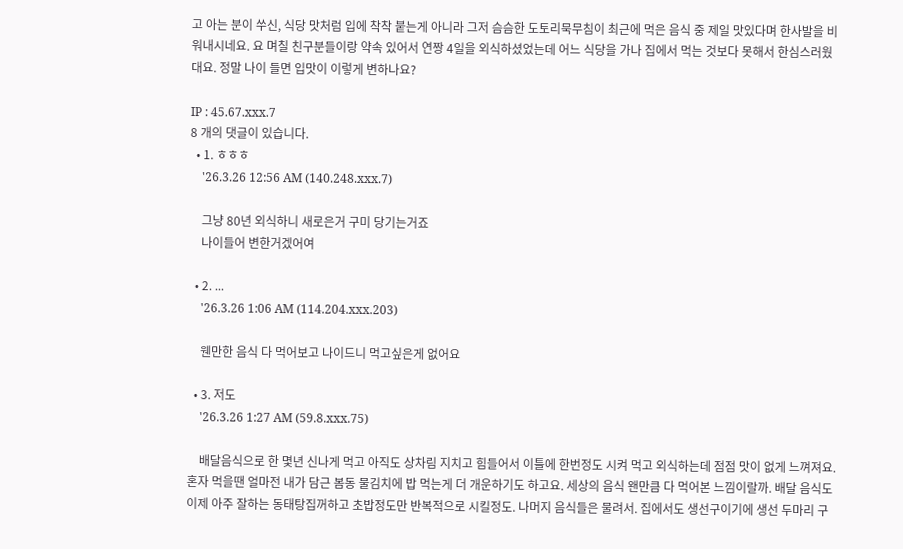고 아는 분이 쑤신, 식당 맛처럼 입에 착착 붙는게 아니라 그저 슴슴한 도토리묵무침이 최근에 먹은 음식 중 제일 맛있다며 한사발을 비워내시네요. 요 며칠 친구분들이랑 약속 있어서 연짱 4일을 외식하셨었는데 어느 식당을 가나 집에서 먹는 것보다 못해서 한심스러웠대요. 정말 나이 들면 입맛이 이렇게 변하나요?

IP : 45.67.xxx.7
8 개의 댓글이 있습니다.
  • 1. ㅎㅎㅎ
    '26.3.26 12:56 AM (140.248.xxx.7)

    그냥 80년 외식하니 새로은거 구미 당기는거죠
    나이들어 변한거겠어여

  • 2. ...
    '26.3.26 1:06 AM (114.204.xxx.203)

    웬만한 음식 다 먹어보고 나이드니 먹고싶은게 없어요

  • 3. 저도
    '26.3.26 1:27 AM (59.8.xxx.75)

    배달음식으로 한 몇년 신나게 먹고 아직도 상차림 지치고 힘들어서 이틀에 한번정도 시켜 먹고 외식하는데 점점 맛이 없게 느껴져요. 혼자 먹을땐 얼마전 내가 담근 봄동 물김치에 밥 먹는게 더 개운하기도 하고요. 세상의 음식 왠만큼 다 먹어본 느낌이랄까. 배달 음식도 이제 아주 잘하는 동태탕집꺼하고 초밥정도만 반복적으로 시킬정도. 나머지 음식들은 물려서. 집에서도 생선구이기에 생선 두마리 구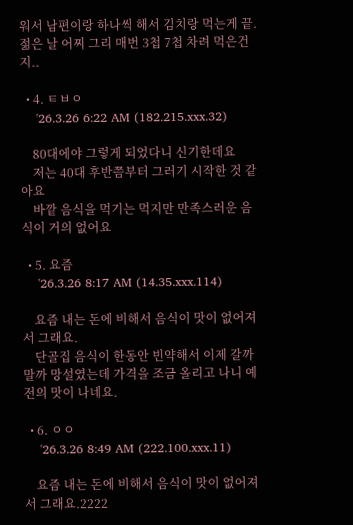워서 남편이랑 하나씩 해서 김치랑 먹는게 끝. 젊은 날 어찌 그리 매번 3첩 7첩 차려 먹은건지..

  • 4. ㅌㅂㅇ
    '26.3.26 6:22 AM (182.215.xxx.32)

    80대에야 그렇게 되었다니 신기한데요
    저는 40대 후반쯤부터 그러기 시작한 것 같아요
    바깥 음식을 먹기는 먹지만 만족스러운 음식이 거의 없어요

  • 5. 요즘
    '26.3.26 8:17 AM (14.35.xxx.114)

    요즘 내는 돈에 비해서 음식이 맛이 없어져서 그래요.
    단골집 음식이 한동안 빈약해서 이제 갈까 말까 망설였는데 가격을 조금 올리고 나니 예전의 맛이 나네요.

  • 6. ㅇㅇ
    '26.3.26 8:49 AM (222.100.xxx.11)

    요즘 내는 돈에 비해서 음식이 맛이 없어져서 그래요.2222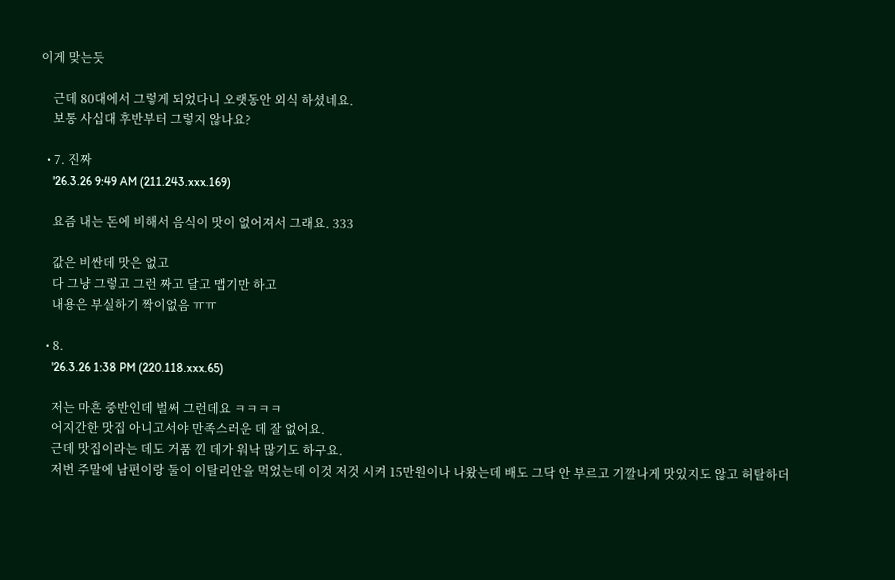이게 맞는듯

    근데 80대에서 그렇게 되었다니 오랫동안 외식 하셨네요.
    보통 사십대 후반부터 그렇지 않나요?

  • 7. 진짜
    '26.3.26 9:49 AM (211.243.xxx.169)

    요즘 내는 돈에 비해서 음식이 맛이 없어져서 그래요. 333

    값은 비싼데 맛은 없고
    다 그냥 그렇고 그런 짜고 달고 맵기만 하고
    내용은 부실하기 짝이없음 ㅠㅠ

  • 8.
    '26.3.26 1:38 PM (220.118.xxx.65)

    저는 마흔 중반인데 벌써 그런데요 ㅋㅋㅋㅋ
    어지간한 맛집 아니고서야 만족스러운 데 잘 없어요.
    근데 맛집이라는 데도 거품 낀 데가 워낙 많기도 하구요.
    저번 주말에 남편이랑 둘이 이탈리안을 먹었는데 이것 저것 시켜 15만원이나 나왔는데 배도 그닥 안 부르고 기깔나게 맛있지도 않고 허탈하더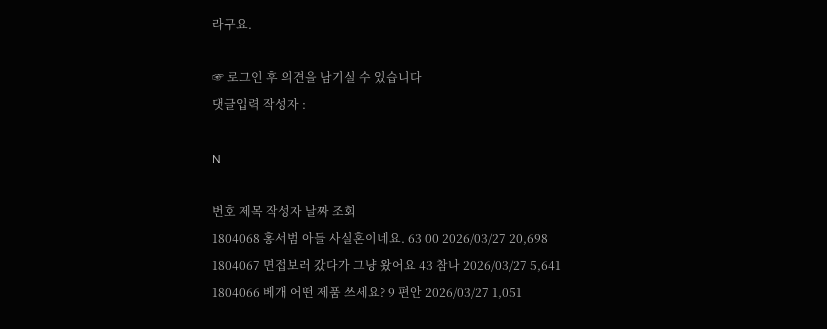라구요.

☞ 로그인 후 의견을 남기실 수 있습니다
댓글입력 작성자 :

N

번호 제목 작성자 날짜 조회
1804068 홍서범 아들 사실혼이네요. 63 00 2026/03/27 20,698
1804067 면접보러 갔다가 그냥 왔어요 43 참나 2026/03/27 5,641
1804066 베개 어떤 제품 쓰세요? 9 편안 2026/03/27 1,051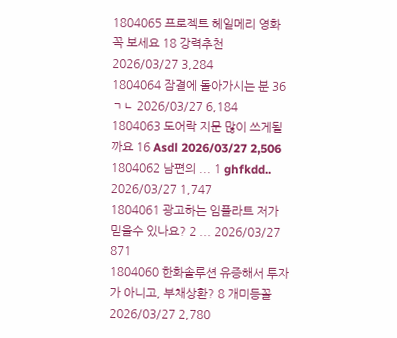1804065 프로젝트 헤일메리 영화 꼭 보세요 18 강력추천 2026/03/27 3,284
1804064 잠결에 돌아가시는 분 36 ㄱㄴ 2026/03/27 6,184
1804063 도어락 지문 많이 쓰게될까요 16 Asdl 2026/03/27 2,506
1804062 남편의 ... 1 ghfkdd.. 2026/03/27 1,747
1804061 광고하는 임플라트 저가 믿을수 있나요? 2 ... 2026/03/27 871
1804060 한화솔루션 유증해서 투자가 아니고, 부채상환? 8 개미등꼴 2026/03/27 2,780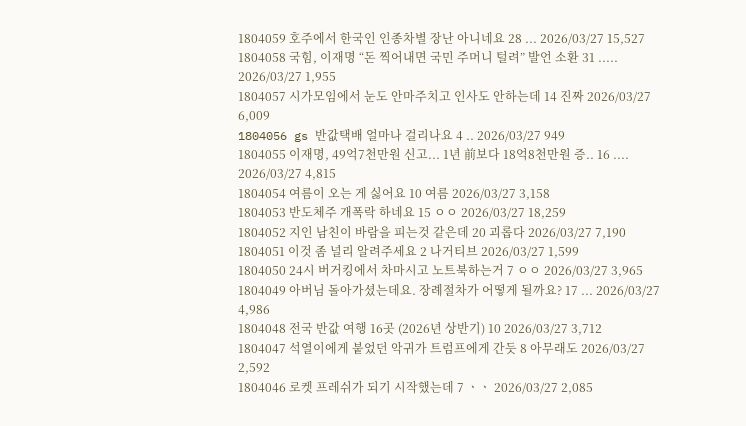1804059 호주에서 한국인 인종차별 장난 아니네요 28 ... 2026/03/27 15,527
1804058 국힘, 이재명 “돈 찍어내면 국민 주머니 털려” 발언 소환 31 ..... 2026/03/27 1,955
1804057 시가모임에서 눈도 안마주치고 인사도 안하는데 14 진짜 2026/03/27 6,009
1804056 gs 반값택배 얼마나 걸리나요 4 .. 2026/03/27 949
1804055 이재명, 49억7천만원 신고... 1년 前보다 18억8천만원 증.. 16 .... 2026/03/27 4,815
1804054 여름이 오는 게 싫어요 10 여름 2026/03/27 3,158
1804053 반도체주 개폭락 하네요 15 ㅇㅇ 2026/03/27 18,259
1804052 지인 남친이 바람을 피는것 같은데 20 괴롭다 2026/03/27 7,190
1804051 이것 좀 널리 알려주세요 2 나거티브 2026/03/27 1,599
1804050 24시 버거킹에서 차마시고 노트북하는거 7 ㅇㅇ 2026/03/27 3,965
1804049 아버님 돌아가셨는데요. 장례절차가 어떻게 될까요? 17 ... 2026/03/27 4,986
1804048 전국 반값 여행 16곳 (2026년 상반기) 10 2026/03/27 3,712
1804047 석열이에게 붙었던 악귀가 트럼프에게 간듯 8 아무래도 2026/03/27 2,592
1804046 로켓 프레쉬가 되기 시작했는데 7 ㆍㆍ 2026/03/27 2,085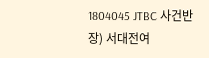1804045 JTBC 사건반장) 서대전여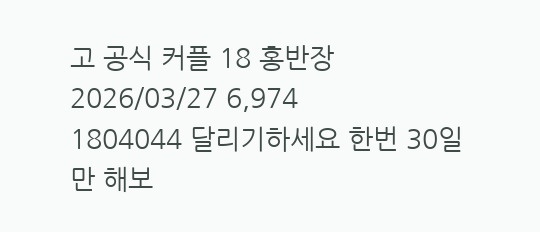고 공식 커플 18 홍반장 2026/03/27 6,974
1804044 달리기하세요 한번 30일만 해보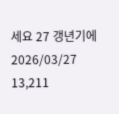세요 27 갱년기에 2026/03/27 13,211